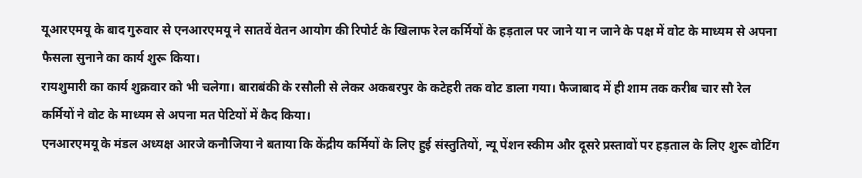यूआरएमयू के बाद गुरुवार से एनआरएमयू ने सातवें वेतन आयोग की रिपोर्ट के खिलाफ रेल कर्मियों के हड़ताल पर जाने या न जाने के पक्ष में वोट के माध्यम से अपना फैसला सुनाने का कार्य शुरू किया।
रायशुमारी का कार्य शुक्रवार को भी चलेगा। बाराबंकी के रसौली से लेकर अकबरपुर के कटेहरी तक वोट डाला गया। फैजाबाद में ही शाम तक करीब चार सौ रेल कर्मियों ने वोट के माध्यम से अपना मत पेटियों में कैद किया।
एनआरएमयू के मंडल अध्यक्ष आरजे कनौजिया ने बताया कि केंद्रीय कर्मियों के लिए हुई संस्तुतियों, न्यू पेंशन स्कीम और दूसरे प्रस्तावों पर हड़ताल के लिए शुरू वोटिंग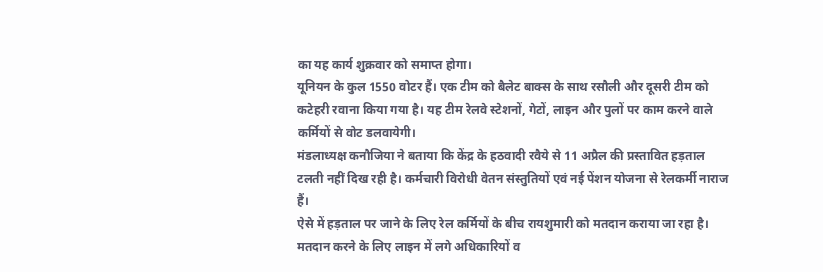का यह कार्य शुक्रवार को समाप्त होगा।
यूनियन के कुल 1550 वोटर हैं। एक टीम को बैलेट बाक्स के साथ रसौली और दूसरी टीम को कटेहरी रवाना किया गया है। यह टीम रेलवे स्टेशनों, गेटों, लाइन और पुलों पर काम करने वाले कर्मियों से वोट डलवायेगी।
मंडलाध्यक्ष कनौजिया ने बताया कि केंद्र के हठवादी रवैये से 11 अप्रैल की प्रस्तावित हड़ताल टलती नहीं दिख रही है। कर्मचारी विरोधी वेतन संस्तुतियों एवं नई पेंशन योजना से रेलकर्मी नाराज हैं।
ऐसे में हड़ताल पर जाने के लिए रेल कर्मियों के बीच रायशुमारी को मतदान कराया जा रहा है। मतदान करने के लिए लाइन में लगे अधिकारियों व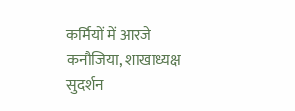कर्मियों में आरजे कनौजिया, शाखाध्यक्ष सुदर्शन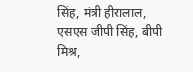सिंह, मंत्री हीरालाल, एसएस जीपी सिंह, बीपी मिश्र,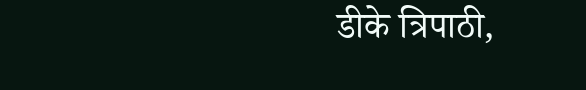डीके त्रिपाठी,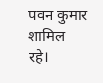पवन कुमार शामिल रहे।